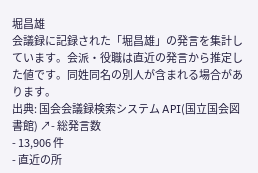堀昌雄
会議録に記録された「堀昌雄」の発言を集計しています。会派・役職は直近の発言から推定した値です。同姓同名の別人が含まれる場合があります。
出典: 国会会議録検索システム API(国立国会図書館) ↗- 総発言数
- 13,906 件
- 直近の所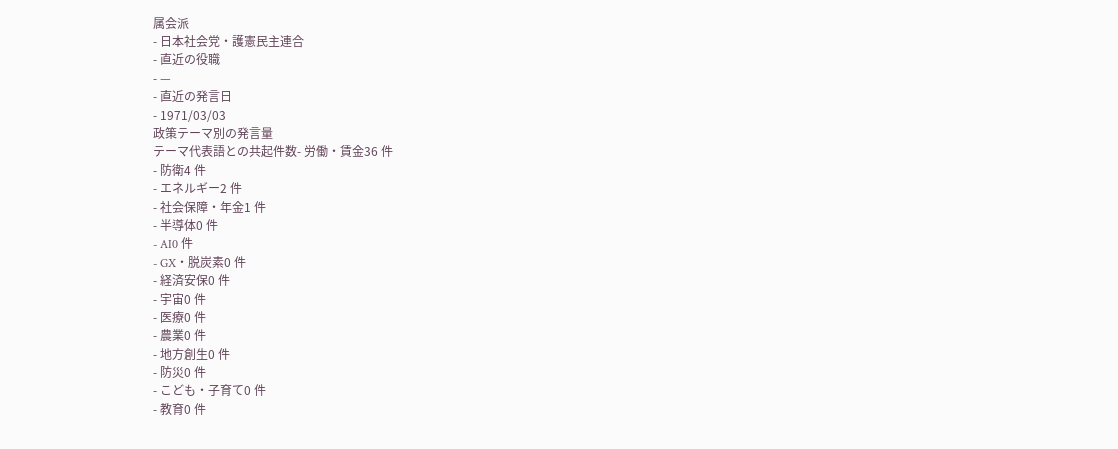属会派
- 日本社会党・護憲民主連合
- 直近の役職
- —
- 直近の発言日
- 1971/03/03
政策テーマ別の発言量
テーマ代表語との共起件数- 労働・賃金36 件
- 防衛4 件
- エネルギー2 件
- 社会保障・年金1 件
- 半導体0 件
- AI0 件
- GX・脱炭素0 件
- 経済安保0 件
- 宇宙0 件
- 医療0 件
- 農業0 件
- 地方創生0 件
- 防災0 件
- こども・子育て0 件
- 教育0 件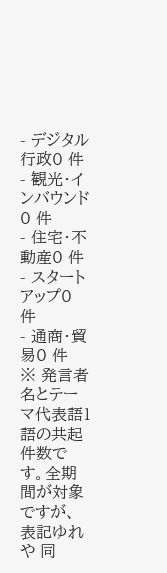- デジタル行政0 件
- 観光・インバウンド0 件
- 住宅・不動産0 件
- スタートアップ0 件
- 通商・貿易0 件
※ 発言者名とテーマ代表語1語の共起件数です。全期間が対象ですが、表記ゆれや 同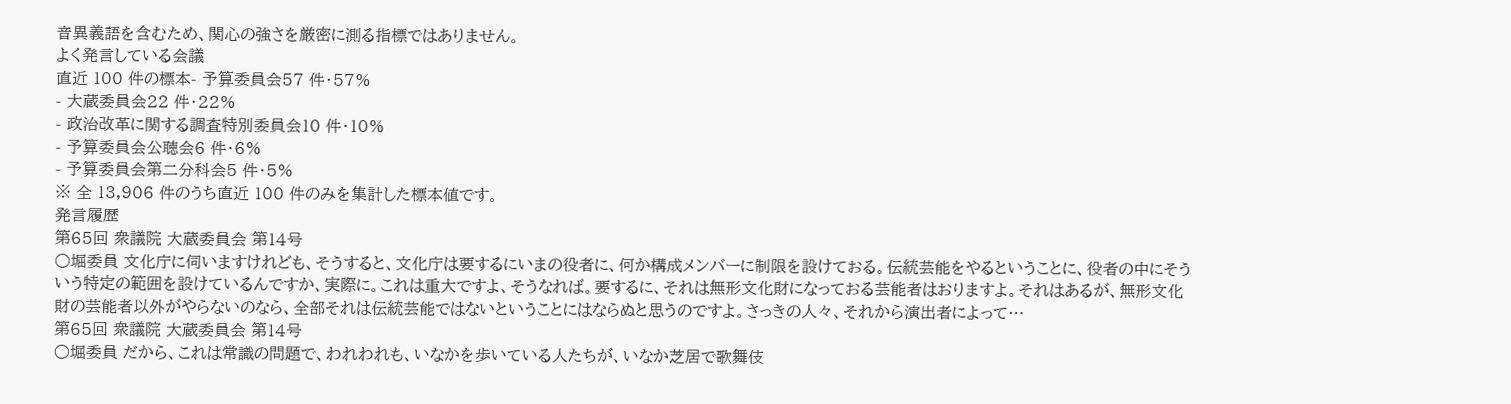音異義語を含むため、関心の強さを厳密に測る指標ではありません。
よく発言している会議
直近 100 件の標本- 予算委員会57 件・57%
- 大蔵委員会22 件・22%
- 政治改革に関する調査特別委員会10 件・10%
- 予算委員会公聴会6 件・6%
- 予算委員会第二分科会5 件・5%
※ 全 13,906 件のうち直近 100 件のみを集計した標本値です。
発言履歴
第65回 衆議院 大蔵委員会 第14号
○堀委員 文化庁に伺いますけれども、そうすると、文化庁は要するにいまの役者に、何か構成メンバーに制限を設けておる。伝統芸能をやるということに、役者の中にそういう特定の範囲を設けているんですか、実際に。これは重大ですよ、そうなれば。要するに、それは無形文化財になっておる芸能者はおりますよ。それはあるが、無形文化財の芸能者以外がやらないのなら、全部それは伝統芸能ではないということにはならぬと思うのですよ。さっきの人々、それから演出者によって…
第65回 衆議院 大蔵委員会 第14号
○堀委員 だから、これは常識の問題で、われわれも、いなかを歩いている人たちが、いなか芝居で歌舞伎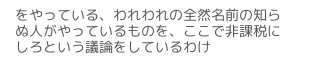をやっている、われわれの全然名前の知らぬ人がやっているものを、ここで非課税にしろという議論をしているわけ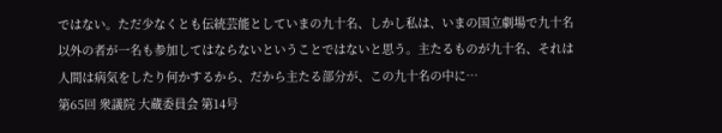ではない。ただ少なくとも伝統芸能としていまの九十名、しかし私は、いまの国立劇場で九十名以外の者が一名も参加してはならないということではないと思う。主たるものが九十名、それは人間は病気をしたり何かするから、だから主たる部分が、この九十名の中に…
第65回 衆議院 大蔵委員会 第14号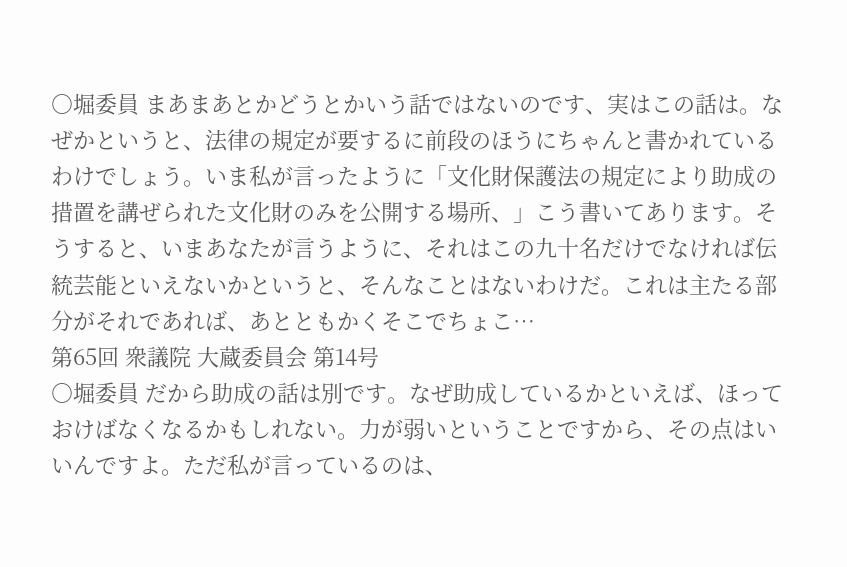○堀委員 まあまあとかどうとかいう話ではないのです、実はこの話は。なぜかというと、法律の規定が要するに前段のほうにちゃんと書かれているわけでしょう。いま私が言ったように「文化財保護法の規定により助成の措置を講ぜられた文化財のみを公開する場所、」こう書いてあります。そうすると、いまあなたが言うように、それはこの九十名だけでなければ伝統芸能といえないかというと、そんなことはないわけだ。これは主たる部分がそれであれば、あとともかくそこでちょこ…
第65回 衆議院 大蔵委員会 第14号
○堀委員 だから助成の話は別です。なぜ助成しているかといえば、ほっておけばなくなるかもしれない。力が弱いということですから、その点はいいんですよ。ただ私が言っているのは、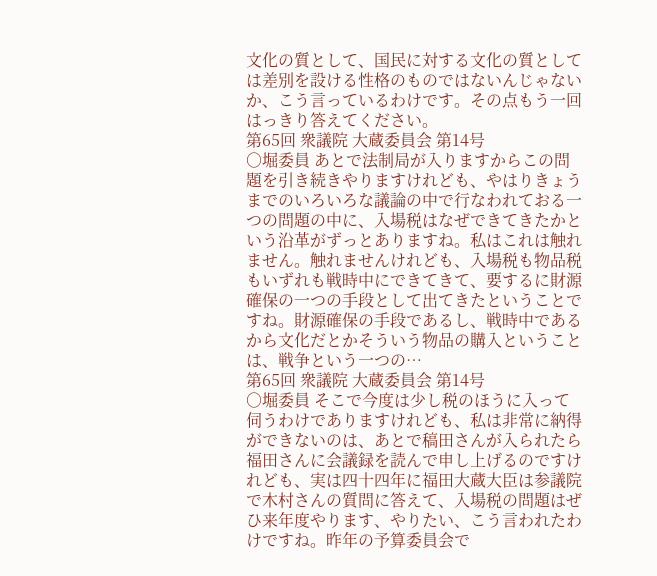文化の質として、国民に対する文化の質としては差別を設ける性格のものではないんじゃないか、こう言っているわけです。その点もう一回はっきり答えてください。
第65回 衆議院 大蔵委員会 第14号
○堀委員 あとで法制局が入りますからこの問題を引き続きやりますけれども、やはりきょうまでのいろいろな議論の中で行なわれておる一つの問題の中に、入場税はなぜできてきたかという沿革がずっとありますね。私はこれは触れません。触れませんけれども、入場税も物品税もいずれも戦時中にできてきて、要するに財源確保の一つの手段として出てきたということですね。財源確保の手段であるし、戦時中であるから文化だとかそういう物品の購入ということは、戦争という一つの…
第65回 衆議院 大蔵委員会 第14号
○堀委員 そこで今度は少し税のほうに入って伺うわけでありますけれども、私は非常に納得ができないのは、あとで稿田さんが入られたら福田さんに会議録を読んで申し上げるのですけれども、実は四十四年に福田大蔵大臣は参議院で木村さんの質問に答えて、入場税の問題はぜひ来年度やります、やりたい、こう言われたわけですね。昨年の予算委員会で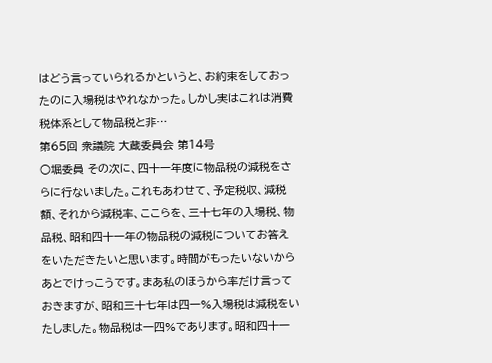はどう言っていられるかというと、お約束をしておったのに入場税はやれなかった。しかし実はこれは消費税体系として物品税と非…
第65回 衆議院 大蔵委員会 第14号
○堀委員 その次に、四十一年度に物品税の減税をさらに行ないました。これもあわせて、予定税収、減税額、それから減税率、ここらを、三十七年の入場税、物品税、昭和四十一年の物品税の減税についてお答えをいただきたいと思います。時間がもったいないからあとでけっこうです。まあ私のほうから率だけ言っておきますが、昭和三十七年は四一%入場税は減税をいたしました。物品税は一四%であります。昭和四十一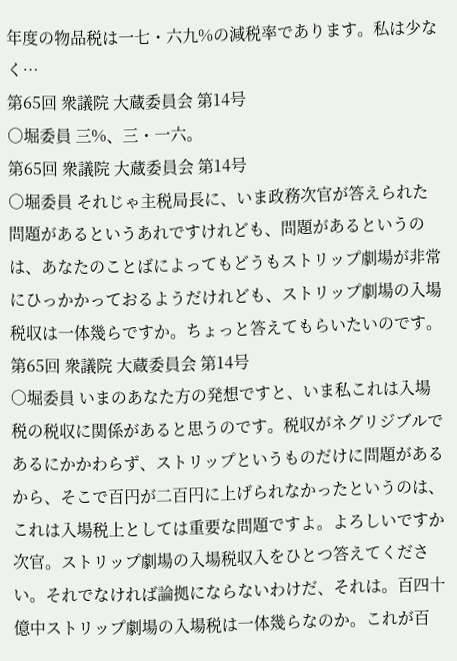年度の物品税は一七・六九%の減税率であります。私は少なく…
第65回 衆議院 大蔵委員会 第14号
○堀委員 三%、三・一六。
第65回 衆議院 大蔵委員会 第14号
○堀委員 それじゃ主税局長に、いま政務次官が答えられた問題があるというあれですけれども、問題があるというのは、あなたのことばによってもどうもストリップ劇場が非常にひっかかっておるようだけれども、ストリップ劇場の入場税収は一体幾らですか。ちょっと答えてもらいたいのです。
第65回 衆議院 大蔵委員会 第14号
○堀委員 いまのあなた方の発想ですと、いま私これは入場税の税収に関係があると思うのです。税収がネグリジブルであるにかかわらず、ストリップというものだけに問題があるから、そこで百円が二百円に上げられなかったというのは、これは入場税上としては重要な問題ですよ。よろしいですか次官。ストリップ劇場の入場税収入をひとつ答えてください。それでなければ論拠にならないわけだ、それは。百四十億中ストリップ劇場の入場税は一体幾らなのか。これが百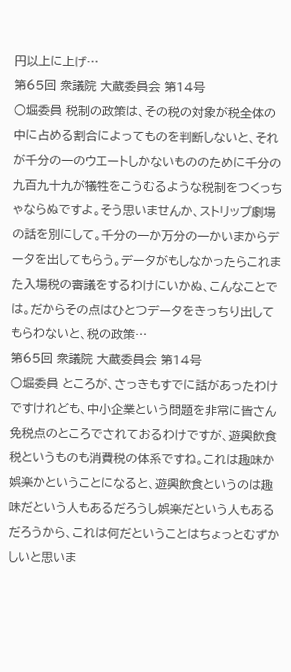円以上に上げ…
第65回 衆議院 大蔵委員会 第14号
○堀委員 税制の政策は、その税の対象が税全体の中に占める割合によってものを判断しないと、それが千分の一のウエートしかないもののために千分の九百九十九が犠牲をこうむるような税制をつくっちゃならぬですよ。そう思いませんか、ストリップ劇場の話を別にして。千分の一か万分の一かいまからデータを出してもらう。データがもしなかったらこれまた入場税の審議をするわけにいかぬ、こんなことでは。だからその点はひとつデータをきっちり出してもらわないと、税の政策…
第65回 衆議院 大蔵委員会 第14号
○堀委員 ところが、さっきもすでに話があったわけですけれども、中小企業という問題を非常に皆さん免税点のところでされておるわけですが、遊興飲食税というものも消費税の体系ですね。これは趣味か娯楽かということになると、遊興飲食というのは趣味だという人もあるだろうし娯楽だという人もあるだろうから、これは何だということはちょっとむずかしいと思いま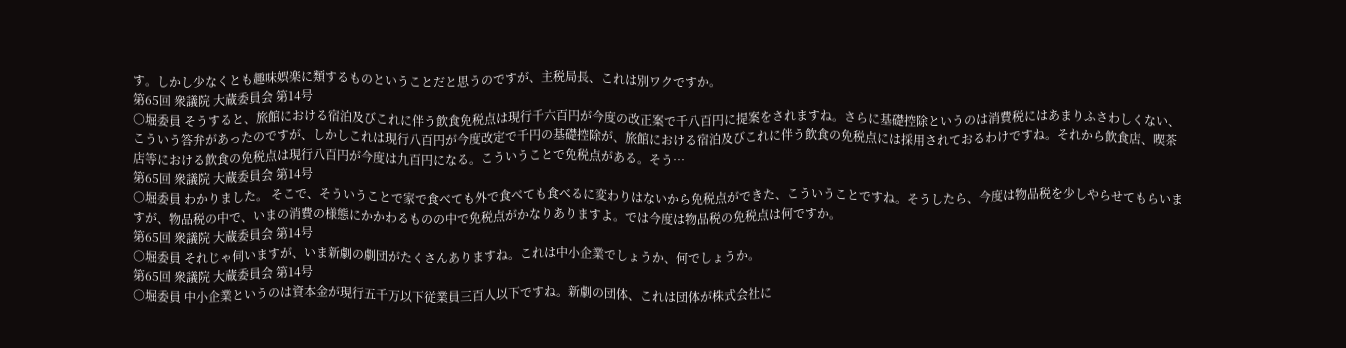す。しかし少なくとも趣味娯楽に類するものということだと思うのですが、主税局長、これは別ワクですか。
第65回 衆議院 大蔵委員会 第14号
○堀委員 そうすると、旅館における宿泊及びこれに伴う飲食免税点は現行千六百円が今度の改正案で千八百円に提案をされますね。さらに基礎控除というのは消費税にはあまりふさわしくない、こういう答弁があったのですが、しかしこれは現行八百円が今度改定で千円の基礎控除が、旅館における宿泊及びこれに伴う飲食の免税点には採用されておるわけですね。それから飲食店、喫茶店等における飲食の免税点は現行八百円が今度は九百円になる。こういうことで免税点がある。そう…
第65回 衆議院 大蔵委員会 第14号
○堀委員 わかりました。 そこで、そういうことで家で食べても外で食べても食べるに変わりはないから免税点ができた、こういうことですね。そうしたら、今度は物品税を少しやらせてもらいますが、物品税の中で、いまの消費の様態にかかわるものの中で免税点がかなりありますよ。では今度は物品税の免税点は何ですか。
第65回 衆議院 大蔵委員会 第14号
○堀委員 それじゃ伺いますが、いま新劇の劇団がたくさんありますね。これは中小企業でしょうか、何でしょうか。
第65回 衆議院 大蔵委員会 第14号
○堀委員 中小企業というのは資本金が現行五千万以下従業員三百人以下ですね。新劇の団体、これは団体が株式会社に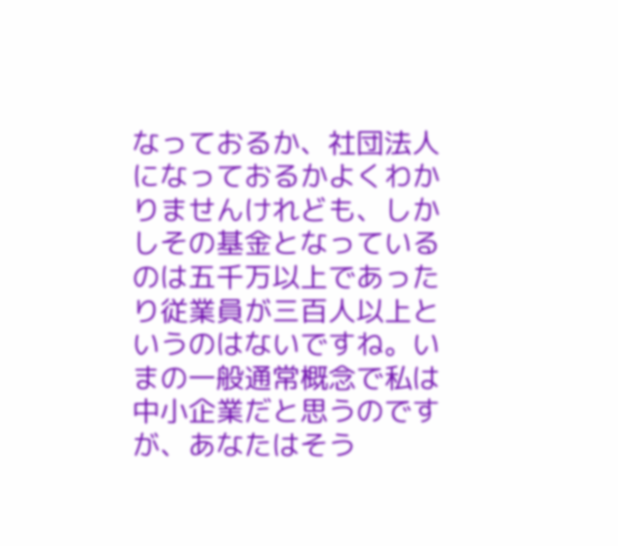なっておるか、社団法人になっておるかよくわかりませんけれども、しかしその基金となっているのは五千万以上であったり従業員が三百人以上というのはないですね。いまの一般通常概念で私は中小企業だと思うのですが、あなたはそう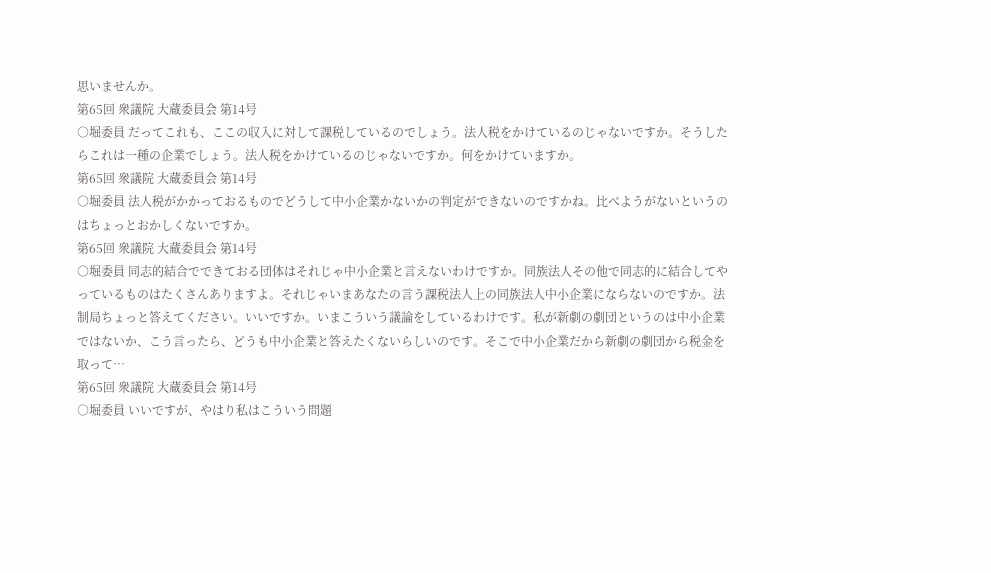思いませんか。
第65回 衆議院 大蔵委員会 第14号
○堀委員 だってこれも、ここの収入に対して課税しているのでしょう。法人税をかけているのじゃないですか。そうしたらこれは一種の企業でしょう。法人税をかけているのじゃないですか。何をかけていますか。
第65回 衆議院 大蔵委員会 第14号
○堀委員 法人税がかかっておるものでどうして中小企業かないかの判定ができないのですかね。比べようがないというのはちょっとおかしくないですか。
第65回 衆議院 大蔵委員会 第14号
○堀委員 同志的結合でできておる団体はそれじゃ中小企業と言えないわけですか。同族法人その他で同志的に結合してやっているものはたくさんありますよ。それじゃいまあなたの言う課税法人上の同族法人中小企業にならないのですか。法制局ちょっと答えてください。いいですか。いまこういう議論をしているわけです。私が新劇の劇団というのは中小企業ではないか、こう言ったら、どうも中小企業と答えたくないらしいのです。そこで中小企業だから新劇の劇団から税金を取って…
第65回 衆議院 大蔵委員会 第14号
○堀委員 いいですが、やはり私はこういう問題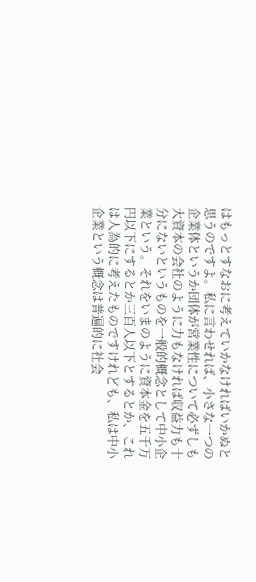はもっとすなおに考えていかなければいかぬと思うのですよ。私に言わせれば、小さな一つの企業体というか団体が営業性について必ずしも大資本の会社のように力もなければ収益力も十分にないというものを一般的概念として中小企業という。それをいまのように資本金を五千万円以下にするとか三百人以下とするとか、これは人為的に考えたものですけれども、私は中小企業という概念は普遍的に社会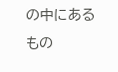の中にあるもの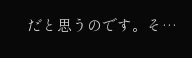だと思うのです。そ…